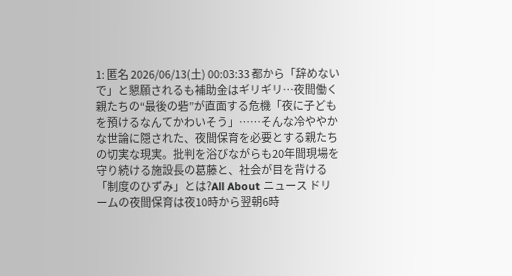1: 匿名 2026/06/13(土) 00:03:33 都から「辞めないで」と懇願されるも補助金はギリギリ…夜間働く親たちの“最後の砦”が直面する危機「夜に子どもを預けるなんてかわいそう」……そんな冷ややかな世論に隠された、夜間保育を必要とする親たちの切実な現実。批判を浴びながらも20年間現場を守り続ける施設長の葛藤と、社会が目を背ける「制度のひずみ」とは?All About ニュース ドリームの夜間保育は夜10時から翌朝6時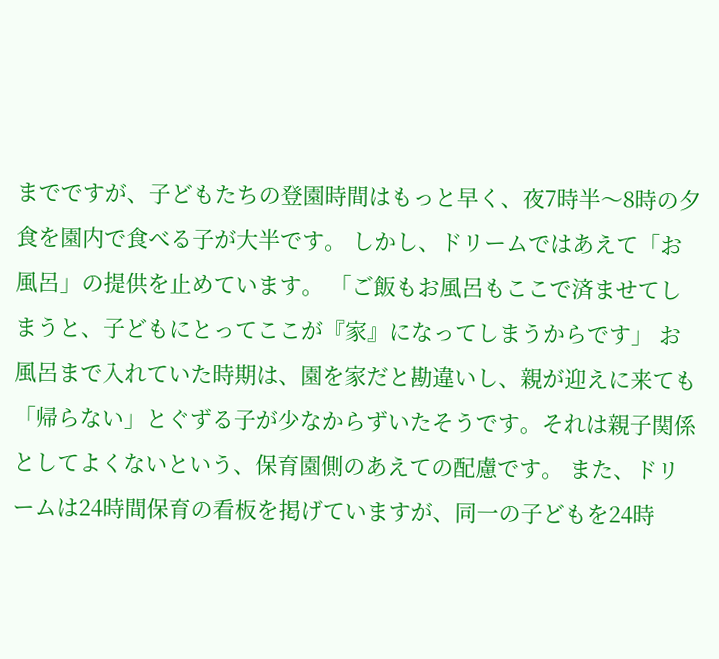までですが、子どもたちの登園時間はもっと早く、夜7時半〜8時の夕食を園内で食べる子が大半です。 しかし、ドリームではあえて「お風呂」の提供を止めています。 「ご飯もお風呂もここで済ませてしまうと、子どもにとってここが『家』になってしまうからです」 お風呂まで入れていた時期は、園を家だと勘違いし、親が迎えに来ても「帰らない」とぐずる子が少なからずいたそうです。それは親子関係としてよくないという、保育園側のあえての配慮です。 また、ドリームは24時間保育の看板を掲げていますが、同一の子どもを24時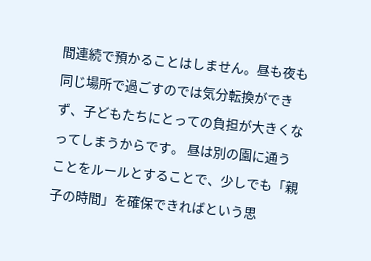間連続で預かることはしません。昼も夜も同じ場所で過ごすのでは気分転換ができず、子どもたちにとっての負担が大きくなってしまうからです。 昼は別の園に通うことをルールとすることで、少しでも「親子の時間」を確保できればという思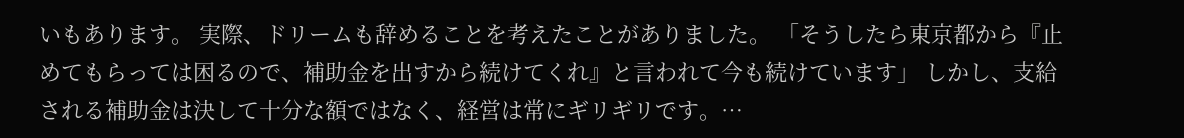いもあります。 実際、ドリームも辞めることを考えたことがありました。 「そうしたら東京都から『止めてもらっては困るので、補助金を出すから続けてくれ』と言われて今も続けています」 しかし、支給される補助金は決して十分な額ではなく、経営は常にギリギリです。…